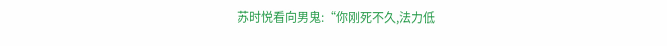苏时悦看向男鬼:“你刚死不久,法力低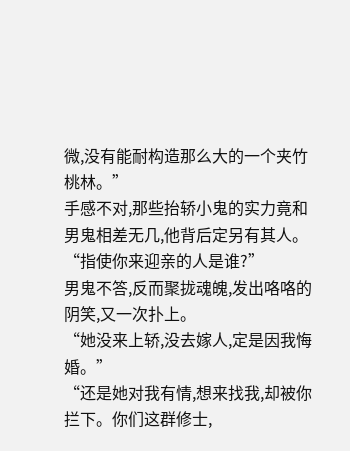微,没有能耐构造那么大的一个夹竹桃林。”
手感不对,那些抬轿小鬼的实力竟和男鬼相差无几,他背后定另有其人。
“指使你来迎亲的人是谁?”
男鬼不答,反而聚拢魂魄,发出咯咯的阴笑,又一次扑上。
“她没来上轿,没去嫁人,定是因我悔婚。”
“还是她对我有情,想来找我,却被你拦下。你们这群修士,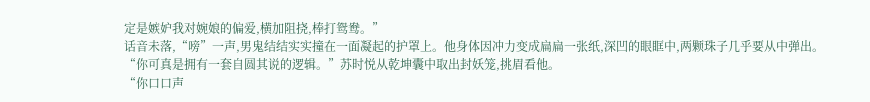定是嫉妒我对婉娘的偏爱,横加阻挠,棒打鸳鸯。”
话音未落,“嗙”一声,男鬼结结实实撞在一面凝起的护罩上。他身体因冲力变成扁扁一张纸,深凹的眼眶中,两颗珠子几乎要从中弹出。
“你可真是拥有一套自圆其说的逻辑。”苏时悦从乾坤囊中取出封妖笼,挑眉看他。
“你口口声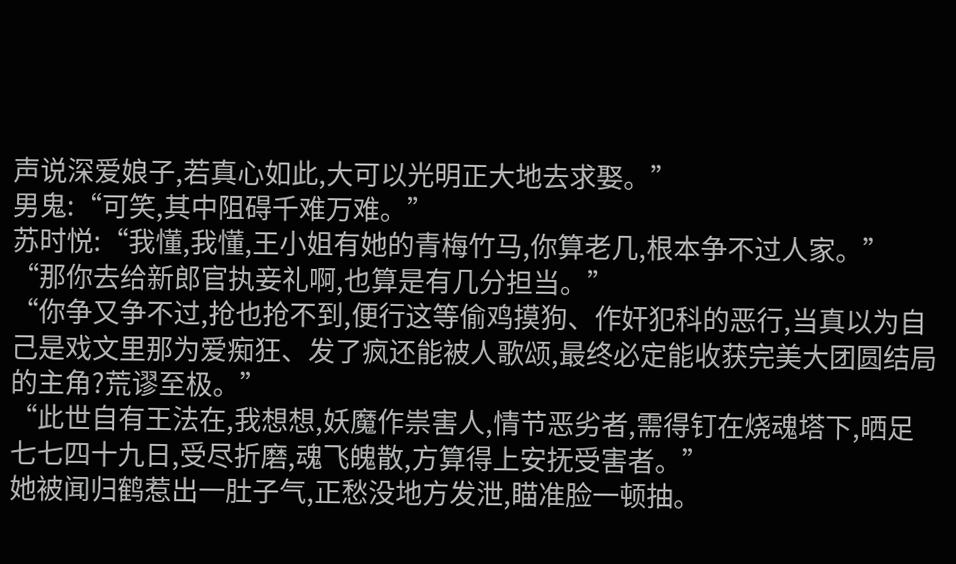声说深爱娘子,若真心如此,大可以光明正大地去求娶。”
男鬼:“可笑,其中阻碍千难万难。”
苏时悦:“我懂,我懂,王小姐有她的青梅竹马,你算老几,根本争不过人家。”
“那你去给新郎官执妾礼啊,也算是有几分担当。”
“你争又争不过,抢也抢不到,便行这等偷鸡摸狗、作奸犯科的恶行,当真以为自己是戏文里那为爱痴狂、发了疯还能被人歌颂,最终必定能收获完美大团圆结局的主角?荒谬至极。”
“此世自有王法在,我想想,妖魔作祟害人,情节恶劣者,需得钉在烧魂塔下,晒足七七四十九日,受尽折磨,魂飞魄散,方算得上安抚受害者。”
她被闻归鹤惹出一肚子气,正愁没地方发泄,瞄准脸一顿抽。